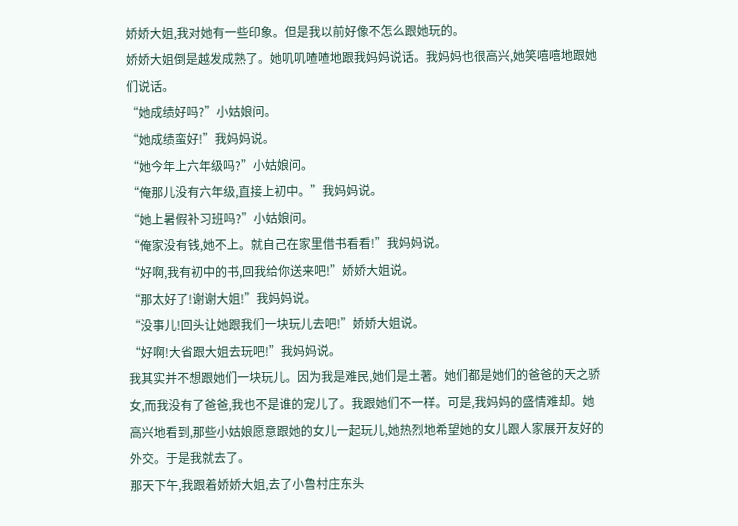娇娇大姐,我对她有一些印象。但是我以前好像不怎么跟她玩的。
娇娇大姐倒是越发成熟了。她叽叽喳喳地跟我妈妈说话。我妈妈也很高兴,她笑嘻嘻地跟她们说话。
“她成绩好吗?”小姑娘问。
“她成绩蛮好!”我妈妈说。
“她今年上六年级吗?”小姑娘问。
“俺那儿没有六年级,直接上初中。”我妈妈说。
“她上暑假补习班吗?”小姑娘问。
“俺家没有钱,她不上。就自己在家里借书看看!”我妈妈说。
“好啊,我有初中的书,回我给你送来吧!”娇娇大姐说。
“那太好了!谢谢大姐!”我妈妈说。
“没事儿!回头让她跟我们一块玩儿去吧!”娇娇大姐说。
“好啊!大省跟大姐去玩吧!”我妈妈说。
我其实并不想跟她们一块玩儿。因为我是难民,她们是土著。她们都是她们的爸爸的天之骄女,而我没有了爸爸,我也不是谁的宠儿了。我跟她们不一样。可是,我妈妈的盛情难却。她高兴地看到,那些小姑娘愿意跟她的女儿一起玩儿,她热烈地希望她的女儿跟人家展开友好的外交。于是我就去了。
那天下午,我跟着娇娇大姐,去了小鲁村庄东头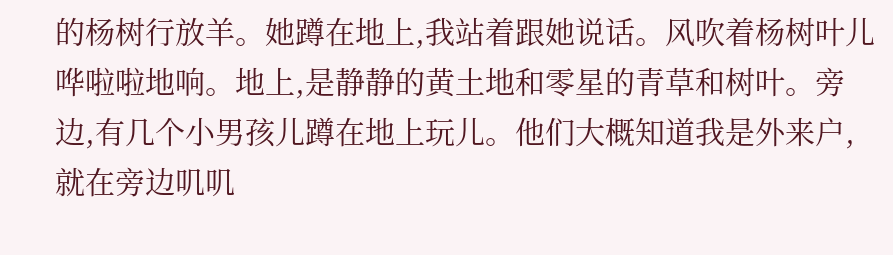的杨树行放羊。她蹲在地上,我站着跟她说话。风吹着杨树叶儿哗啦啦地响。地上,是静静的黄土地和零星的青草和树叶。旁边,有几个小男孩儿蹲在地上玩儿。他们大概知道我是外来户,就在旁边叽叽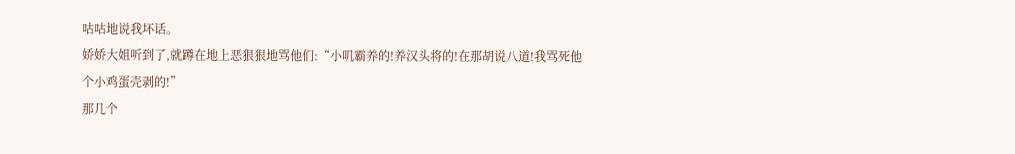咕咕地说我坏话。
娇娇大姐听到了,就蹲在地上恶狠狠地骂他们:“小叽霸养的!养汉头将的!在那胡说八道!我骂死他个小鸡蛋壳剥的!”
那几个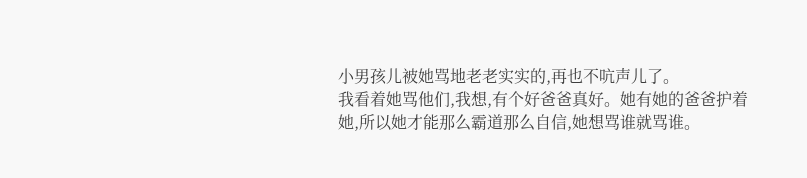小男孩儿被她骂地老老实实的,再也不吭声儿了。
我看着她骂他们,我想,有个好爸爸真好。她有她的爸爸护着她,所以她才能那么霸道那么自信,她想骂谁就骂谁。